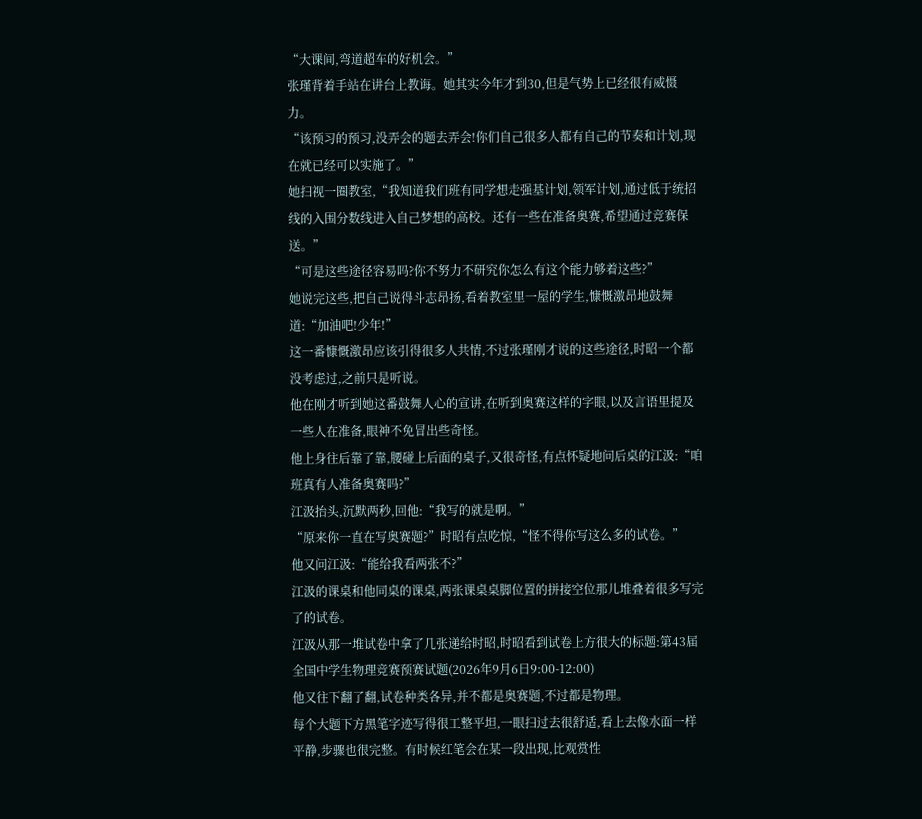“大课间,弯道超车的好机会。”
张瑾背着手站在讲台上教诲。她其实今年才到30,但是气势上已经很有威慑力。
“该预习的预习,没弄会的题去弄会!你们自己很多人都有自己的节奏和计划,现在就已经可以实施了。”
她扫视一圈教室,“我知道我们班有同学想走强基计划,领军计划,通过低于统招线的入围分数线进入自己梦想的高校。还有一些在准备奥赛,希望通过竞赛保送。”
“可是这些途径容易吗?你不努力不研究你怎么有这个能力够着这些?”
她说完这些,把自己说得斗志昂扬,看着教室里一屋的学生,慷慨激昂地鼓舞道:“加油吧!少年!”
这一番慷慨激昂应该引得很多人共情,不过张瑾刚才说的这些途径,时昭一个都没考虑过,之前只是听说。
他在刚才听到她这番鼓舞人心的宣讲,在听到奥赛这样的字眼,以及言语里提及一些人在准备,眼神不免冒出些奇怪。
他上身往后靠了靠,腰碰上后面的桌子,又很奇怪,有点怀疑地问后桌的江汲:“咱班真有人准备奥赛吗?”
江汲抬头,沉默两秒,回他:“我写的就是啊。”
“原来你一直在写奥赛题?”时昭有点吃惊,“怪不得你写这么多的试卷。”
他又问江汲:“能给我看两张不?”
江汲的课桌和他同桌的课桌,两张课桌桌脚位置的拼接空位那儿堆叠着很多写完了的试卷。
江汲从那一堆试卷中拿了几张递给时昭,时昭看到试卷上方很大的标题:第43届全国中学生物理竞赛预赛试题(2026年9月6日9:00-12:00)
他又往下翻了翻,试卷种类各异,并不都是奥赛题,不过都是物理。
每个大题下方黑笔字迹写得很工整平坦,一眼扫过去很舒适,看上去像水面一样平静,步骤也很完整。有时候红笔会在某一段出现,比观赏性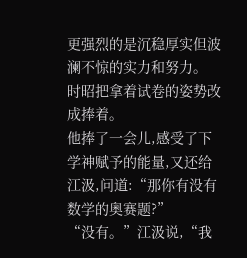更强烈的是沉稳厚实但波澜不惊的实力和努力。
时昭把拿着试卷的姿势改成捧着。
他捧了一会儿,感受了下学神赋予的能量,又还给江汲,问道:“那你有没有数学的奥赛题?”
“没有。”江汲说,“我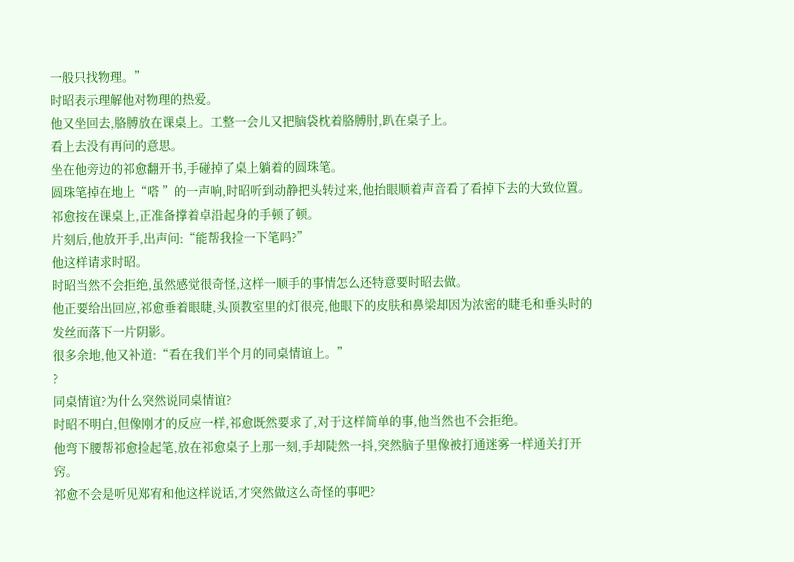一般只找物理。”
时昭表示理解他对物理的热爱。
他又坐回去,胳膊放在课桌上。工整一会儿又把脑袋枕着胳膊肘,趴在桌子上。
看上去没有再问的意思。
坐在他旁边的祁愈翻开书,手碰掉了桌上躺着的圆珠笔。
圆珠笔掉在地上“嗒 ”的一声响,时昭听到动静把头转过来,他抬眼顺着声音看了看掉下去的大致位置。
祁愈按在课桌上,正准备撑着卓沿起身的手顿了顿。
片刻后,他放开手,出声问:“能帮我捡一下笔吗?”
他这样请求时昭。
时昭当然不会拒绝,虽然感觉很奇怪,这样一顺手的事情怎么还特意要时昭去做。
他正要给出回应,祁愈垂着眼睫,头顶教室里的灯很亮,他眼下的皮肤和鼻梁却因为浓密的睫毛和垂头时的发丝而落下一片阴影。
很多余地,他又补道:“看在我们半个月的同桌情谊上。”
?
同桌情谊?为什么突然说同桌情谊?
时昭不明白,但像刚才的反应一样,祁愈既然要求了,对于这样简单的事,他当然也不会拒绝。
他弯下腰帮祁愈捡起笔,放在祁愈桌子上那一刻,手却陡然一抖,突然脑子里像被打通迷雾一样通关打开窍。
祁愈不会是听见郑宥和他这样说话,才突然做这么奇怪的事吧?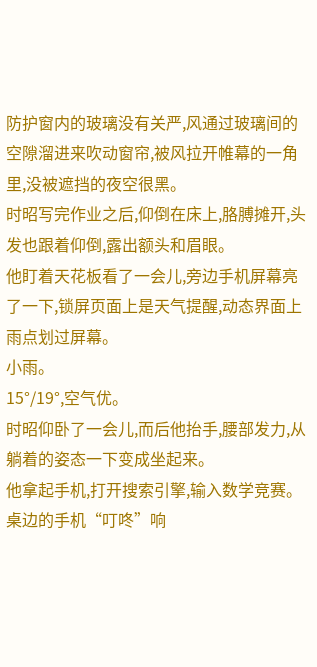防护窗内的玻璃没有关严,风通过玻璃间的空隙溜进来吹动窗帘,被风拉开帷幕的一角里,没被遮挡的夜空很黑。
时昭写完作业之后,仰倒在床上,胳膊摊开,头发也跟着仰倒,露出额头和眉眼。
他盯着天花板看了一会儿,旁边手机屏幕亮了一下,锁屏页面上是天气提醒,动态界面上雨点划过屏幕。
小雨。
15°/19°,空气优。
时昭仰卧了一会儿,而后他抬手,腰部发力,从躺着的姿态一下变成坐起来。
他拿起手机,打开搜索引擎,输入数学竞赛。
桌边的手机“叮咚”响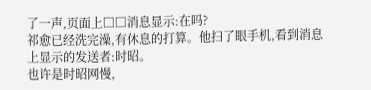了一声,页面上□□消息显示:在吗?
祁愈已经洗完澡,有休息的打算。他扫了眼手机,看到消息上显示的发送者:时昭。
也许是时昭网慢,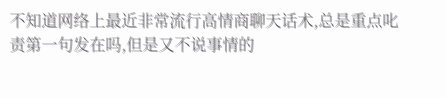不知道网络上最近非常流行高情商聊天话术,总是重点叱责第一句发在吗,但是又不说事情的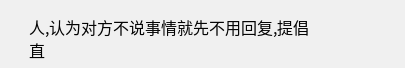人,认为对方不说事情就先不用回复,提倡直